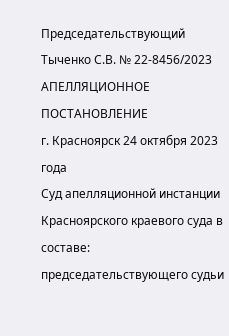Председательствующий Тыченко С.В. № 22-8456/2023
АПЕЛЛЯЦИОННОЕ ПОСТАНОВЛЕНИЕ
г. Красноярск 24 октября 2023 года
Суд апелляционной инстанции Красноярского краевого суда в составе:
председательствующего судьи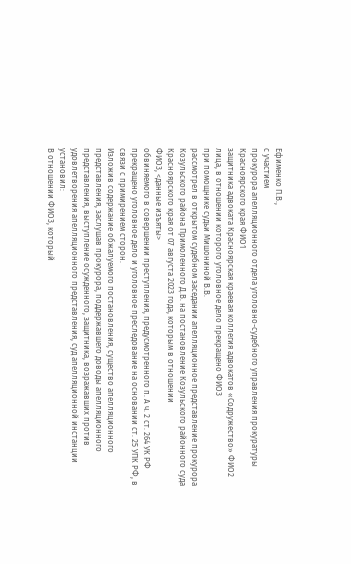Ефименко П.В.,
с участием
прокурора апелляционного отдела уголовно-судебного управления прокуратуры Красноярского края ФИО1
защитника адвоката Красноярская краевая коллегия адвокатов «Содружество» ФИО2
лица, в отношении которого уголовное дело прекращено ФИО3
при помощнике судьи Мишониной В.В.
рассмотрел в открытом судебном заседании апелляционное представление прокурора Козульского района Примоленного Д.В. на постановление Козульского районного суда Красноярского края от 07 августа 2023 года, которым в отношении
ФИО3, <данные изъяты>
обвиняемого в совершении преступления, предусмотренного п. А ч. 2 ст. 264 УК РФ
прекращено уголовное дело и уголовное преследование на основании ст. 25 УПК РФ, в связи с примирением сторон.
Изложив содержание обжалуемого постановления, существо апелляционного представления, заслушав прокурора, поддержавшего доводы апелляционного представления, выступление осужденного, защитника, возражавших против удовлетворения апелляционного представления, суд апелляционной инстанции
установил:
В отношении ФИО3, который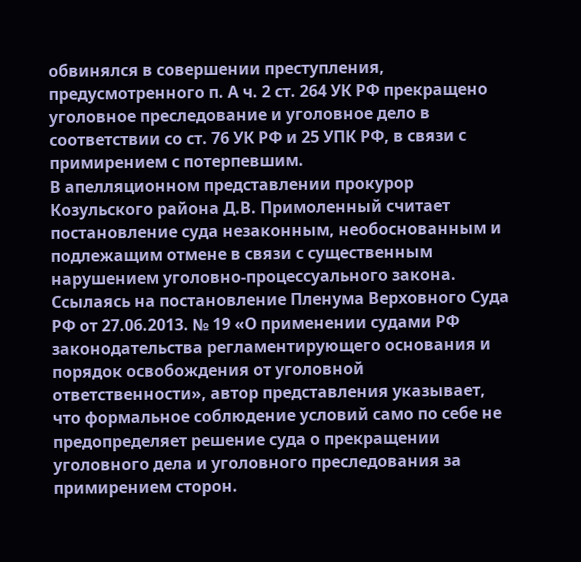обвинялся в совершении преступления, предусмотренного п. А ч. 2 ст. 264 УК РФ прекращено уголовное преследование и уголовное дело в соответствии со ст. 76 УК РФ и 25 УПК РФ, в связи с примирением с потерпевшим.
В апелляционном представлении прокурор Козульского района Д.В. Примоленный считает постановление суда незаконным, необоснованным и подлежащим отмене в связи с существенным нарушением уголовно-процессуального закона. Ссылаясь на постановление Пленума Верховного Суда РФ от 27.06.2013. № 19 «О применении судами РФ законодательства регламентирующего основания и порядок освобождения от уголовной ответственности», автор представления указывает, что формальное соблюдение условий само по себе не предопределяет решение суда о прекращении уголовного дела и уголовного преследования за примирением сторон.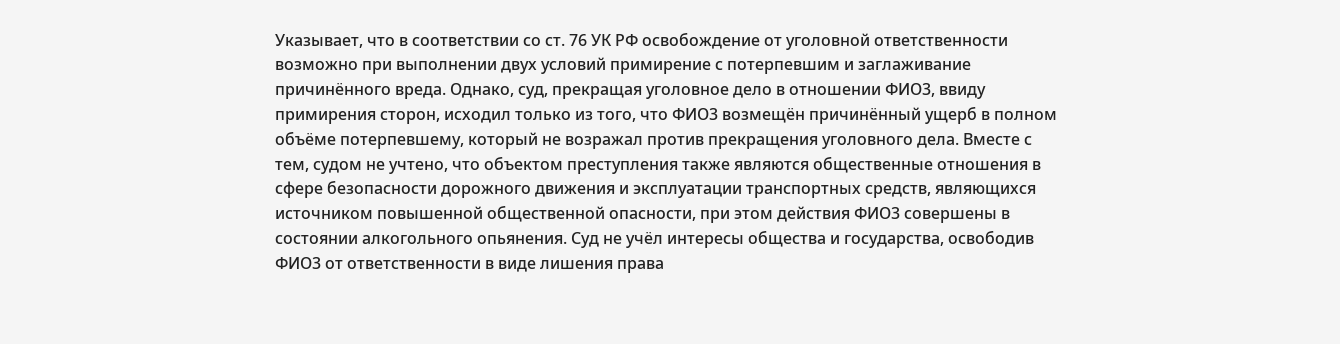Указывает, что в соответствии со ст. 76 УК РФ освобождение от уголовной ответственности возможно при выполнении двух условий примирение с потерпевшим и заглаживание причинённого вреда. Однако, суд, прекращая уголовное дело в отношении ФИО3, ввиду примирения сторон, исходил только из того, что ФИО3 возмещён причинённый ущерб в полном объёме потерпевшему, который не возражал против прекращения уголовного дела. Вместе с тем, судом не учтено, что объектом преступления также являются общественные отношения в сфере безопасности дорожного движения и эксплуатации транспортных средств, являющихся источником повышенной общественной опасности, при этом действия ФИО3 совершены в состоянии алкогольного опьянения. Суд не учёл интересы общества и государства, освободив ФИО3 от ответственности в виде лишения права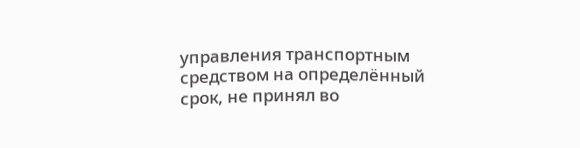управления транспортным средством на определённый срок, не принял во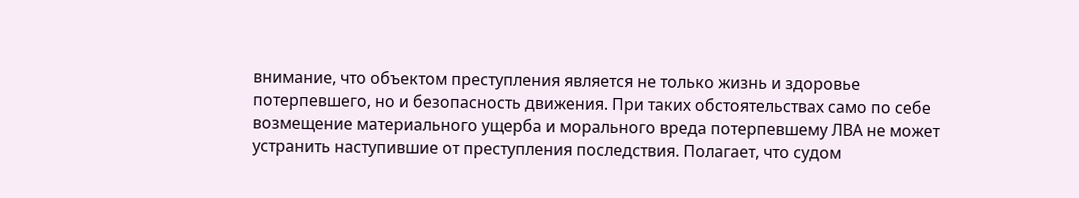внимание, что объектом преступления является не только жизнь и здоровье потерпевшего, но и безопасность движения. При таких обстоятельствах само по себе возмещение материального ущерба и морального вреда потерпевшему ЛВА не может устранить наступившие от преступления последствия. Полагает, что судом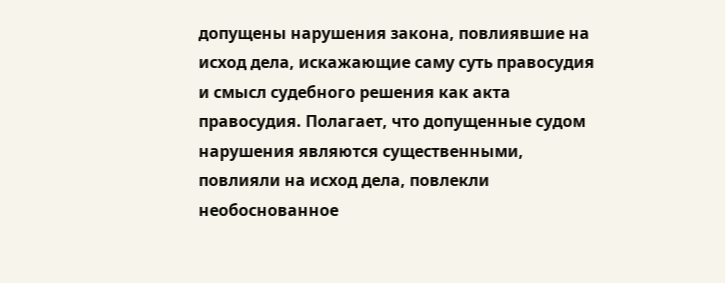допущены нарушения закона, повлиявшие на исход дела, искажающие саму суть правосудия и смысл судебного решения как акта правосудия. Полагает, что допущенные судом нарушения являются существенными, повлияли на исход дела, повлекли необоснованное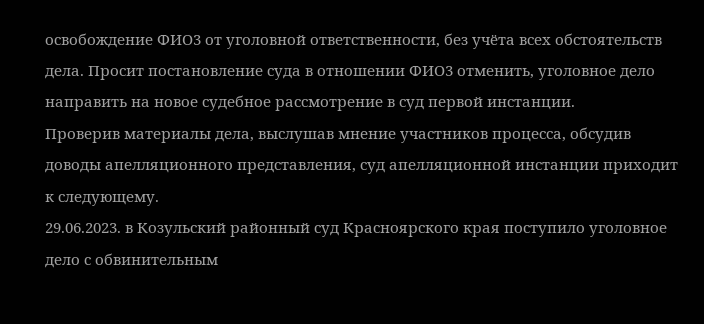освобождение ФИО3 от уголовной ответственности, без учёта всех обстоятельств дела. Просит постановление суда в отношении ФИО3 отменить, уголовное дело направить на новое судебное рассмотрение в суд первой инстанции.
Проверив материалы дела, выслушав мнение участников процесса, обсудив доводы апелляционного представления, суд апелляционной инстанции приходит к следующему.
29.06.2023. в Козульский районный суд Красноярского края поступило уголовное дело с обвинительным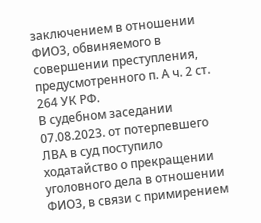заключением в отношении ФИО3, обвиняемого в совершении преступления, предусмотренного п. А ч. 2 ст. 264 УК РФ.
В судебном заседании 07.08.2023. от потерпевшего ЛВА в суд поступило ходатайство о прекращении уголовного дела в отношении ФИО3, в связи с примирением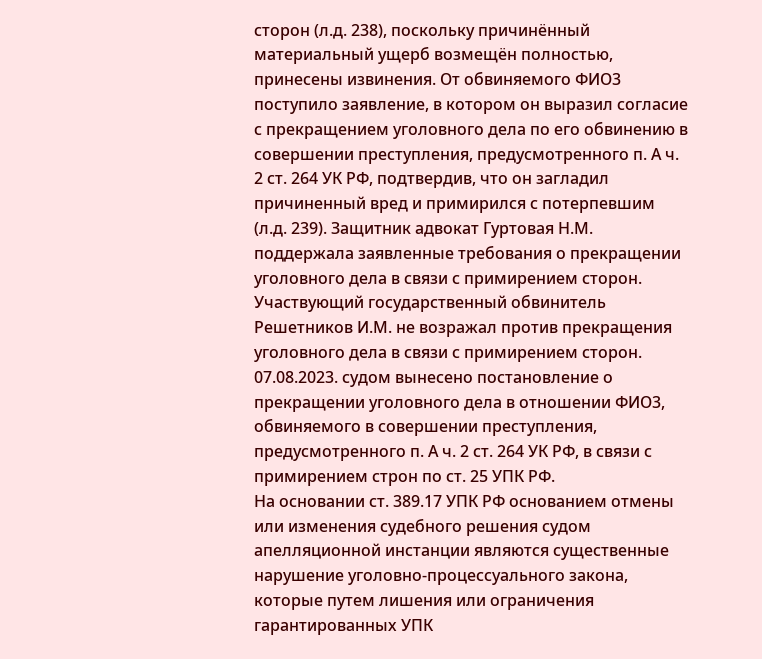сторон (л.д. 238), поскольку причинённый материальный ущерб возмещён полностью, принесены извинения. От обвиняемого ФИО3 поступило заявление, в котором он выразил согласие с прекращением уголовного дела по его обвинению в совершении преступления, предусмотренного п. А ч. 2 ст. 264 УК РФ, подтвердив, что он загладил причиненный вред и примирился с потерпевшим (л.д. 239). Защитник адвокат Гуртовая Н.М. поддержала заявленные требования о прекращении уголовного дела в связи с примирением сторон. Участвующий государственный обвинитель Решетников И.М. не возражал против прекращения уголовного дела в связи с примирением сторон.
07.08.2023. судом вынесено постановление о прекращении уголовного дела в отношении ФИО3, обвиняемого в совершении преступления, предусмотренного п. А ч. 2 ст. 264 УК РФ, в связи с примирением строн по ст. 25 УПК РФ.
На основании ст. 389.17 УПК РФ основанием отмены или изменения судебного решения судом апелляционной инстанции являются существенные нарушение уголовно-процессуального закона, которые путем лишения или ограничения гарантированных УПК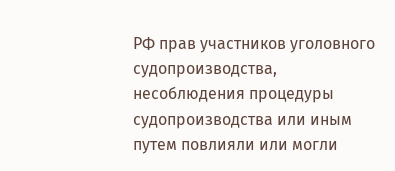РФ прав участников уголовного судопроизводства, несоблюдения процедуры судопроизводства или иным путем повлияли или могли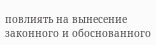повлиять на вынесение законного и обоснованного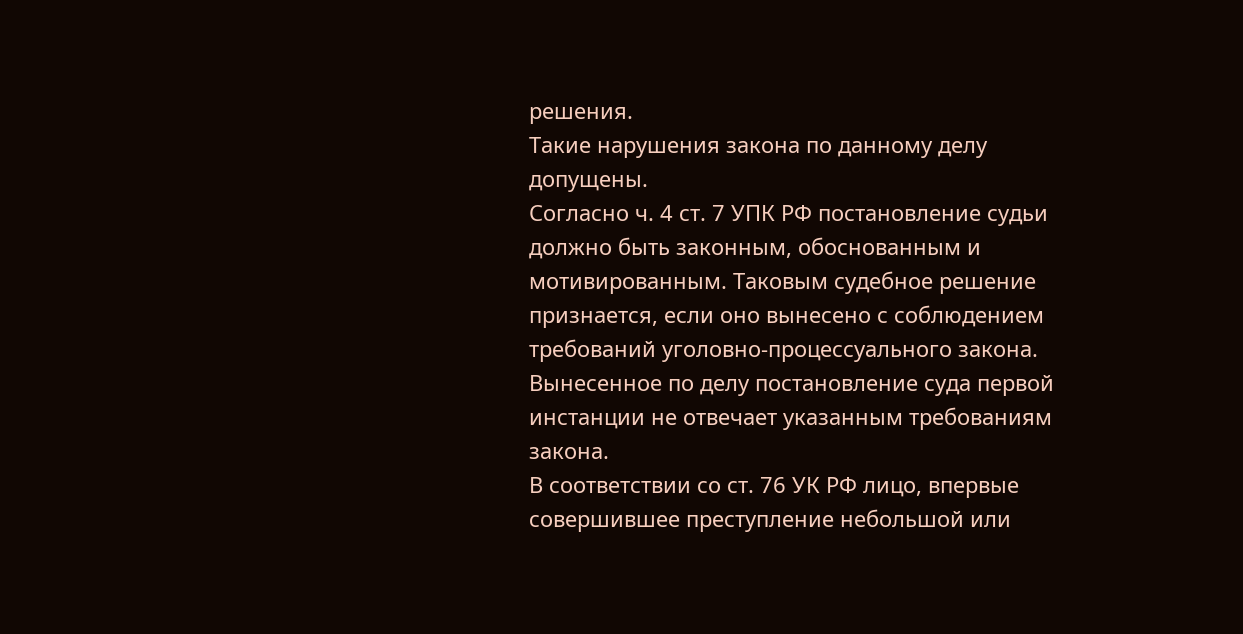решения.
Такие нарушения закона по данному делу допущены.
Согласно ч. 4 ст. 7 УПК РФ постановление судьи должно быть законным, обоснованным и мотивированным. Таковым судебное решение признается, если оно вынесено с соблюдением требований уголовно-процессуального закона. Вынесенное по делу постановление суда первой инстанции не отвечает указанным требованиям закона.
В соответствии со ст. 76 УК РФ лицо, впервые совершившее преступление небольшой или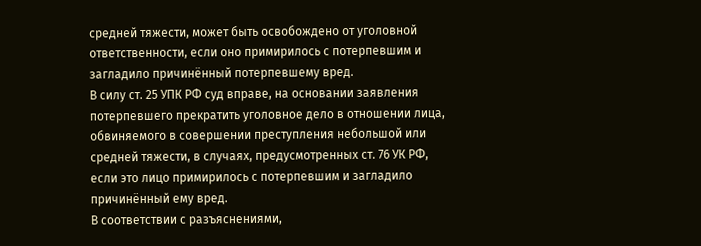средней тяжести, может быть освобождено от уголовной ответственности, если оно примирилось с потерпевшим и загладило причинённый потерпевшему вред.
В силу ст. 25 УПК РФ суд вправе, на основании заявления потерпевшего прекратить уголовное дело в отношении лица, обвиняемого в совершении преступления небольшой или средней тяжести, в случаях, предусмотренных ст. 76 УК РФ, если это лицо примирилось с потерпевшим и загладило причинённый ему вред.
В соответствии с разъяснениями,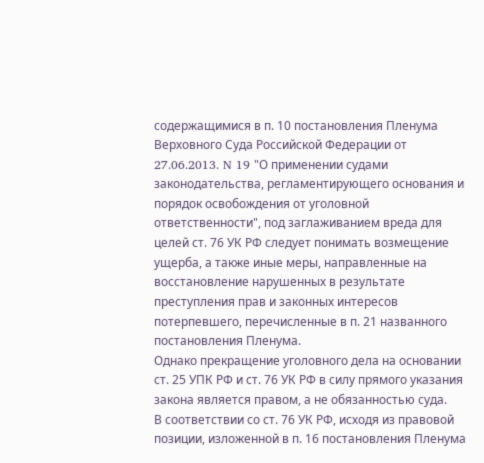содержащимися в п. 10 постановления Пленума Верховного Суда Российской Федерации от 27.06.2013. N 19 "О применении судами законодательства, регламентирующего основания и порядок освобождения от уголовной ответственности", под заглаживанием вреда для целей ст. 76 УК РФ следует понимать возмещение ущерба, а также иные меры, направленные на восстановление нарушенных в результате преступления прав и законных интересов потерпевшего, перечисленные в п. 21 названного постановления Пленума.
Однако прекращение уголовного дела на основании ст. 25 УПК РФ и ст. 76 УК РФ в силу прямого указания закона является правом, а не обязанностью суда.
В соответствии со ст. 76 УК РФ, исходя из правовой позиции, изложенной в п. 16 постановления Пленума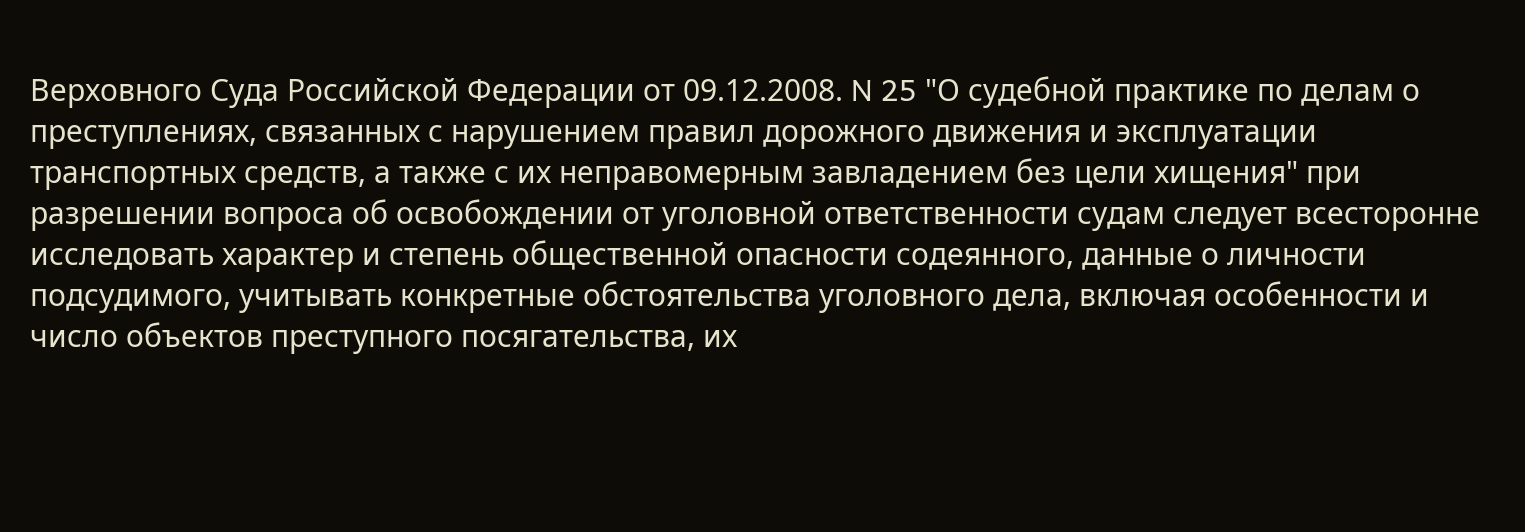Верховного Суда Российской Федерации от 09.12.2008. N 25 "О судебной практике по делам о преступлениях, связанных с нарушением правил дорожного движения и эксплуатации транспортных средств, а также с их неправомерным завладением без цели хищения" при разрешении вопроса об освобождении от уголовной ответственности судам следует всесторонне исследовать характер и степень общественной опасности содеянного, данные о личности подсудимого, учитывать конкретные обстоятельства уголовного дела, включая особенности и число объектов преступного посягательства, их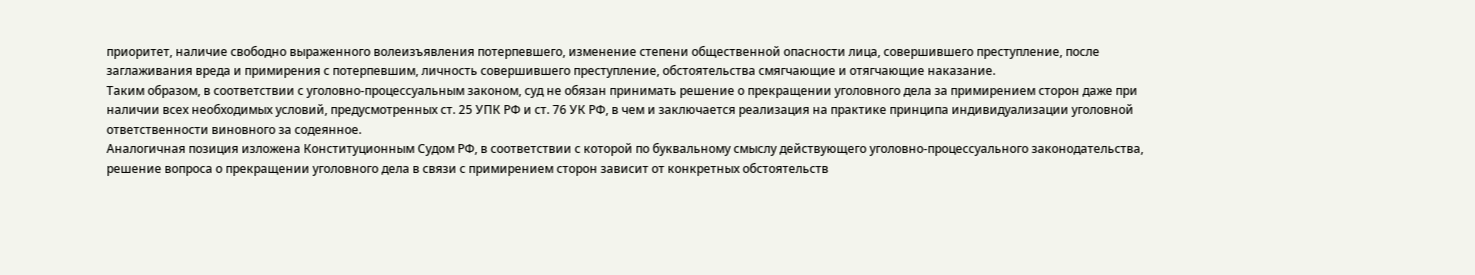приоритет, наличие свободно выраженного волеизъявления потерпевшего, изменение степени общественной опасности лица, совершившего преступление, после заглаживания вреда и примирения с потерпевшим, личность совершившего преступление, обстоятельства смягчающие и отягчающие наказание.
Таким образом, в соответствии с уголовно-процессуальным законом, суд не обязан принимать решение о прекращении уголовного дела за примирением сторон даже при наличии всех необходимых условий, предусмотренных ст. 25 УПК РФ и ст. 76 УК РФ, в чем и заключается реализация на практике принципа индивидуализации уголовной ответственности виновного за содеянное.
Аналогичная позиция изложена Конституционным Судом РФ, в соответствии с которой по буквальному смыслу действующего уголовно-процессуального законодательства, решение вопроса о прекращении уголовного дела в связи с примирением сторон зависит от конкретных обстоятельств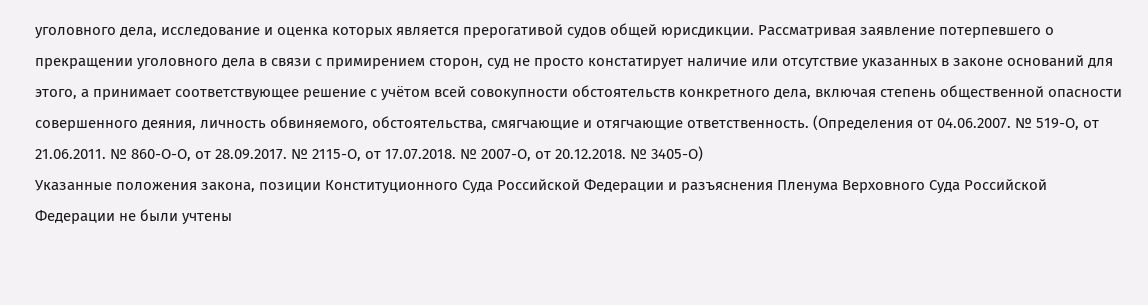уголовного дела, исследование и оценка которых является прерогативой судов общей юрисдикции. Рассматривая заявление потерпевшего о прекращении уголовного дела в связи с примирением сторон, суд не просто констатирует наличие или отсутствие указанных в законе оснований для этого, а принимает соответствующее решение с учётом всей совокупности обстоятельств конкретного дела, включая степень общественной опасности совершенного деяния, личность обвиняемого, обстоятельства, смягчающие и отягчающие ответственность. (Определения от 04.06.2007. № 519-О, от 21.06.2011. № 860-О-О, от 28.09.2017. № 2115-О, от 17.07.2018. № 2007-О, от 20.12.2018. № 3405-О)
Указанные положения закона, позиции Конституционного Суда Российской Федерации и разъяснения Пленума Верховного Суда Российской Федерации не были учтены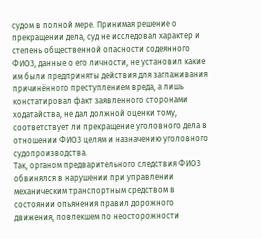судом в полной мере. Принимая решение о прекращении дела, суд не исследовал характер и степень общественной опасности содеянного ФИО3, данные о его личности, не установил какие им были предприняты действия для заглаживания причинённого преступлением вреда, а лишь констатировал факт заявленного сторонами ходатайства, не дал должной оценки тому, соответствует ли прекращение уголовного дела в отношении ФИО3 целям и назначению уголовного судопроизводства.
Так, органом предварительного следствия ФИО3 обвинялся в нарушении при управлении механическим транспортным средством в состоянии опьянения правил дорожного движения, повлекшем по неосторожности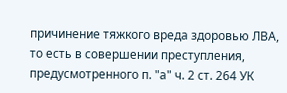причинение тяжкого вреда здоровью ЛВА, то есть в совершении преступления, предусмотренного п. "а" ч. 2 ст. 264 УК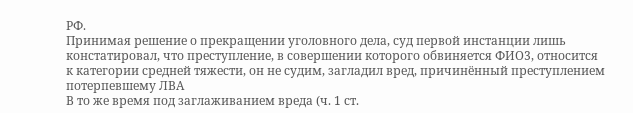РФ.
Принимая решение о прекращении уголовного дела, суд первой инстанции лишь констатировал, что преступление, в совершении которого обвиняется ФИО3, относится к категории средней тяжести, он не судим, загладил вред, причинённый преступлением потерпевшему ЛВА
В то же время под заглаживанием вреда (ч. 1 ст.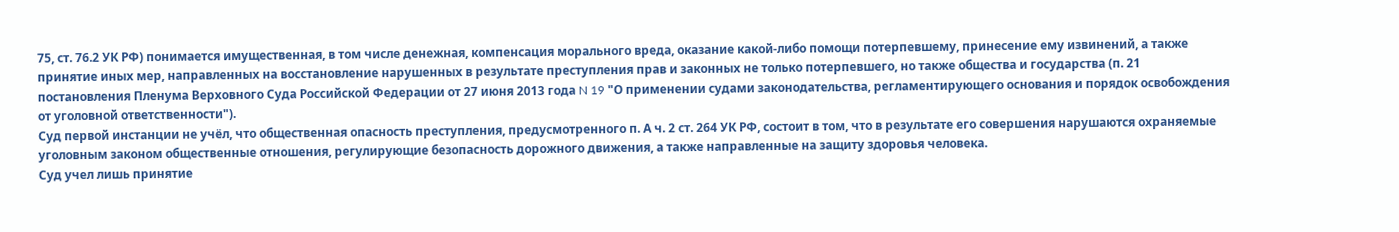75, ст. 76.2 УК РФ) понимается имущественная, в том числе денежная, компенсация морального вреда, оказание какой-либо помощи потерпевшему, принесение ему извинений, а также принятие иных мер, направленных на восстановление нарушенных в результате преступления прав и законных не только потерпевшего, но также общества и государства (п. 21 постановления Пленума Верховного Суда Российской Федерации от 27 июня 2013 года N 19 "О применении судами законодательства, регламентирующего основания и порядок освобождения от уголовной ответственности").
Суд первой инстанции не учёл, что общественная опасность преступления, предусмотренного п. А ч. 2 ст. 264 УК РФ, состоит в том, что в результате его совершения нарушаются охраняемые уголовным законом общественные отношения, регулирующие безопасность дорожного движения, а также направленные на защиту здоровья человека.
Суд учел лишь принятие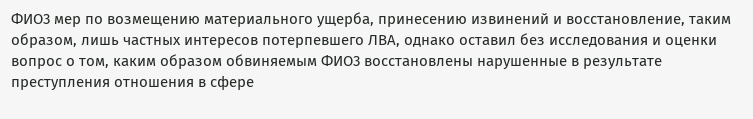ФИО3 мер по возмещению материального ущерба, принесению извинений и восстановление, таким образом, лишь частных интересов потерпевшего ЛВА, однако оставил без исследования и оценки вопрос о том, каким образом обвиняемым ФИО3 восстановлены нарушенные в результате преступления отношения в сфере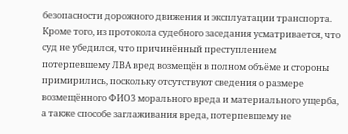безопасности дорожного движения и эксплуатации транспорта.
Кроме того, из протокола судебного заседания усматривается, что суд не убедился, что причинённый преступлением потерпевшему ЛВА вред возмещён в полном объёме и стороны примирились, поскольку отсутствуют сведения о размере возмещённого ФИО3 морального вреда и материального ущерба, а также способе заглаживания вреда, потерпевшему не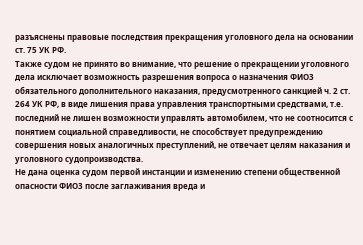разъяснены правовые последствия прекращения уголовного дела на основании ст. 75 УК РФ.
Также судом не принято во внимание, что решение о прекращении уголовного дела исключает возможность разрешения вопроса о назначения ФИО3 обязательного дополнительного наказания, предусмотренного санкцией ч. 2 ст. 264 УК РФ, в виде лишения права управления транспортными средствами, т.е. последний не лишен возможности управлять автомобилем, что не соотносится с понятием социальной справедливости, не способствует предупреждению совершения новых аналогичных преступлений, не отвечает целям наказания и уголовного судопроизводства.
Не дана оценка судом первой инстанции и изменению степени общественной опасности ФИО3 после заглаживания вреда и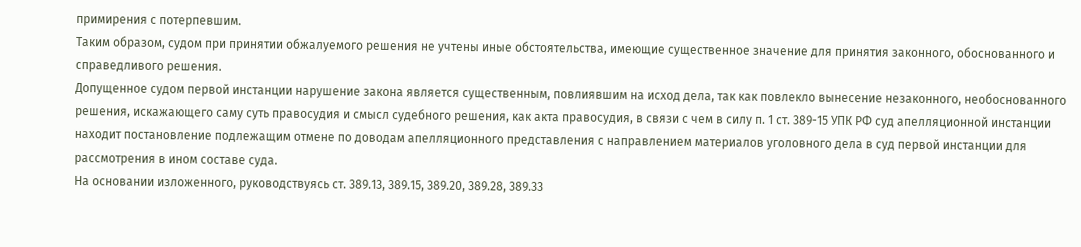примирения с потерпевшим.
Таким образом, судом при принятии обжалуемого решения не учтены иные обстоятельства, имеющие существенное значение для принятия законного, обоснованного и справедливого решения.
Допущенное судом первой инстанции нарушение закона является существенным, повлиявшим на исход дела, так как повлекло вынесение незаконного, необоснованного решения, искажающего саму суть правосудия и смысл судебного решения, как акта правосудия, в связи с чем в силу п. 1 ст. 389-15 УПК РФ суд апелляционной инстанции находит постановление подлежащим отмене по доводам апелляционного представления с направлением материалов уголовного дела в суд первой инстанции для рассмотрения в ином составе суда.
На основании изложенного, руководствуясь ст. 389.13, 389.15, 389.20, 389.28, 389.33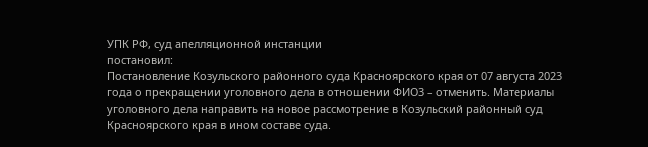УПК РФ, суд апелляционной инстанции
постановил:
Постановление Козульского районного суда Красноярского края от 07 августа 2023 года о прекращении уголовного дела в отношении ФИО3 – отменить. Материалы уголовного дела направить на новое рассмотрение в Козульский районный суд Красноярского края в ином составе суда.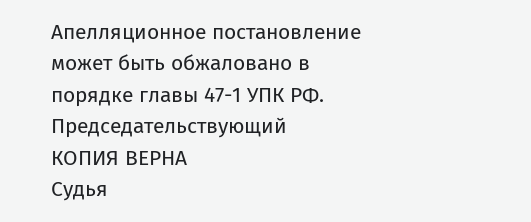Апелляционное постановление может быть обжаловано в порядке главы 47-1 УПК РФ.
Председательствующий
КОПИЯ ВЕРНА
Судья